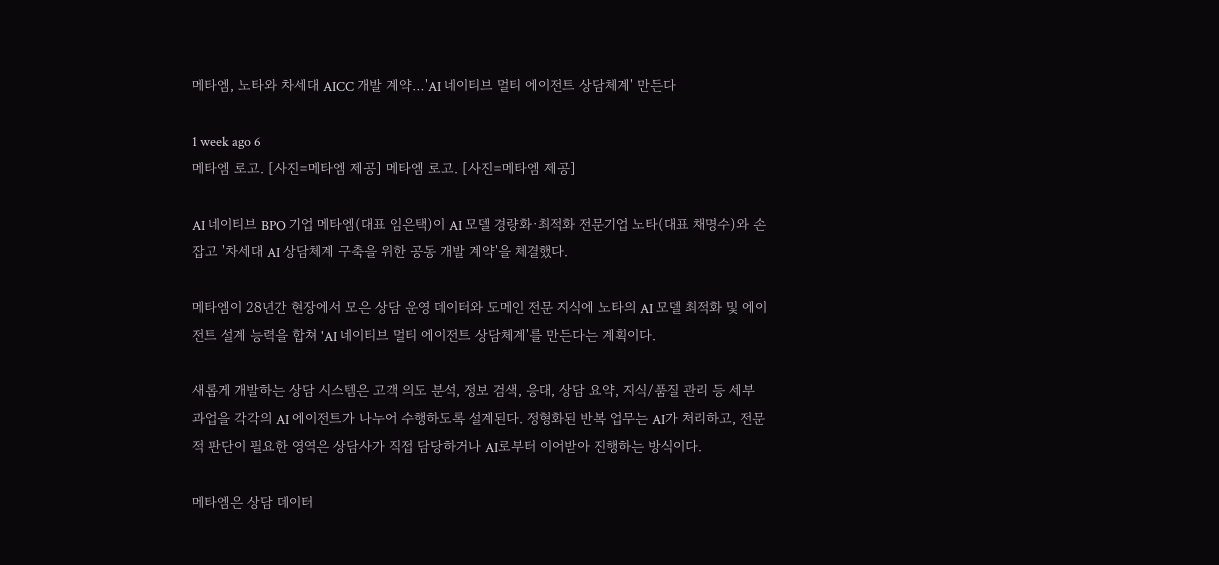메타엠, 노타와 차세대 AICC 개발 계약…'AI 네이티브 멀티 에이전트 상담체계' 만든다

1 week ago 6
메타엠 로고. [사진=메타엠 제공] 메타엠 로고. [사진=메타엠 제공]

AI 네이티브 BPO 기업 메타엠(대표 임은택)이 AI 모델 경량화·최적화 전문기업 노타(대표 채명수)와 손잡고 '차세대 AI 상담체계 구축을 위한 공동 개발 계약'을 체결했다.

메타엠이 28년간 현장에서 모은 상담 운영 데이터와 도메인 전문 지식에 노타의 AI 모델 최적화 및 에이전트 설계 능력을 합쳐 'AI 네이티브 멀티 에이전트 상담체계'를 만든다는 계획이다.

새롭게 개발하는 상담 시스템은 고객 의도 분석, 정보 검색, 응대, 상담 요약, 지식/품질 관리 등 세부 과업을 각각의 AI 에이전트가 나누어 수행하도록 설계된다. 정형화된 반복 업무는 AI가 처리하고, 전문적 판단이 필요한 영역은 상담사가 직접 담당하거나 AI로부터 이어받아 진행하는 방식이다.

메타엠은 상담 데이터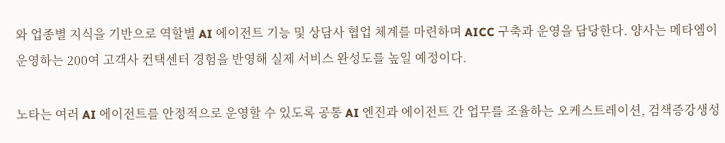와 업종별 지식을 기반으로 역할별 AI 에이전트 기능 및 상담사 협업 체계를 마련하며 AICC 구축과 운영을 담당한다. 양사는 메타엠이 운영하는 200여 고객사 컨택센터 경험을 반영해 실제 서비스 완성도를 높일 예정이다.

노타는 여러 AI 에이전트를 안정적으로 운영할 수 있도록 공통 AI 엔진과 에이전트 간 업무를 조율하는 오케스트레이션, 검색증강생성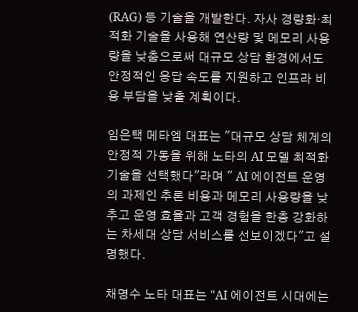(RAG) 등 기술을 개발한다. 자사 경량화·최적화 기술을 사용해 연산량 및 메모리 사용량을 낮춤으로써 대규모 상담 환경에서도 안정적인 응답 속도를 지원하고 인프라 비용 부담을 낮출 계획이다.

임은택 메타엠 대표는 "대규모 상담 체계의 안정적 가동을 위해 노타의 AI 모델 최적화 기술을 선택했다"라며 " AI 에이전트 운영의 과제인 추론 비용과 메모리 사용량을 낮추고 운영 효율과 고객 경험을 한층 강화하는 차세대 상담 서비스를 선보이겠다"고 설명했다.

채명수 노타 대표는 "AI 에이전트 시대에는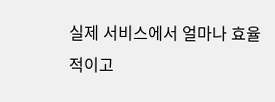실제 서비스에서 얼마나 효율적이고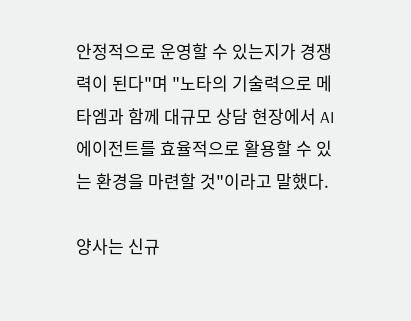안정적으로 운영할 수 있는지가 경쟁력이 된다"며 "노타의 기술력으로 메타엠과 함께 대규모 상담 현장에서 AI 에이전트를 효율적으로 활용할 수 있는 환경을 마련할 것"이라고 말했다.

양사는 신규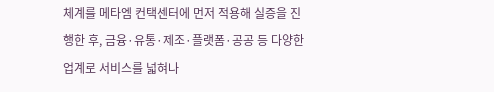체계를 메타엠 컨택센터에 먼저 적용해 실증을 진행한 후, 금융·유통·제조·플랫폼·공공 등 다양한 업계로 서비스를 넓혀나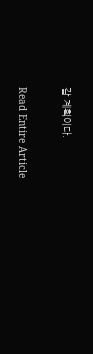갈 계획이다.

Read Entire Article